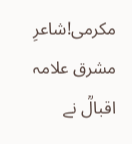مکرمی!شاعرِ مشرق علامہ اقبالؒ نے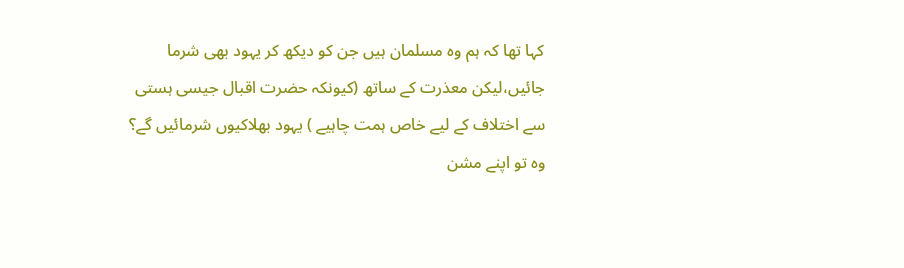کہا تھا کہ ہم وہ مسلمان ہیں جن کو دیکھ کر یہود بھی شرما جائیں،لیکن معذرت کے ساتھ (کیونکہ حضرت اقبال جیسی ہستی سے اختلاف کے لیے خاص ہمت چاہیے ) یہود بھلاکیوں شرمائیں گے؟ وہ تو اپنے مشن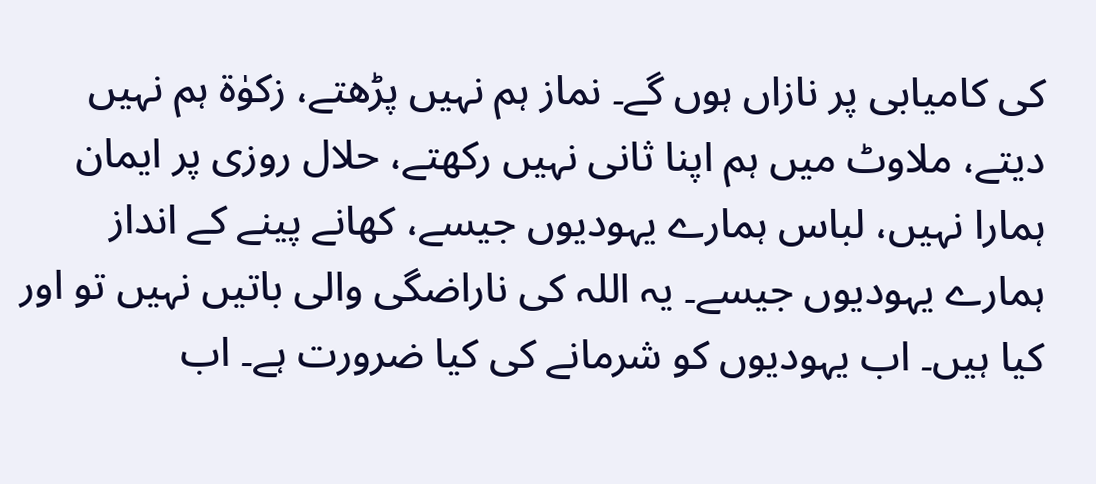کی کامیابی پر نازاں ہوں گے۔ نماز ہم نہیں پڑھتے، زکوٰة ہم نہیں دیتے، ملاوٹ میں ہم اپنا ثانی نہیں رکھتے، حلال روزی پر ایمان ہمارا نہیں، لباس ہمارے یہودیوں جیسے، کھانے پینے کے انداز ہمارے یہودیوں جیسے۔ یہ اللہ کی ناراضگی والی باتیں نہیں تو اور کیا ہیں۔ اب یہودیوں کو شرمانے کی کیا ضرورت ہے۔ اب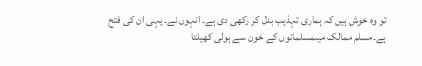تو وہ خوش ہیں کہ ہماری تہذیب بدل کر رکھی دی ہے۔ انہوں نے۔ یہی ان کی فتح ہے۔مسلم ممالک میںمسلمانوں کے خون سے ہولی کھیلتا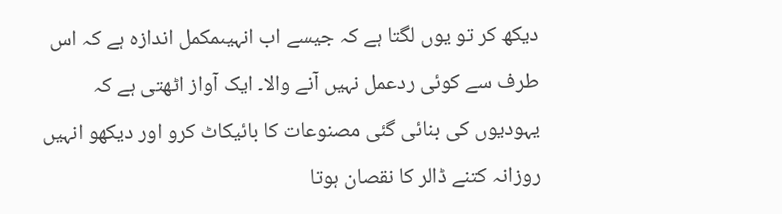دیکھ کر تو یوں لگتا ہے کہ جیسے اب انہیںمکمل اندازہ ہے کہ اس طرف سے کوئی ردعمل نہیں آنے والا۔ ایک آواز اٹھتی ہے کہ یہودیوں کی بنائی گئی مصنوعات کا بائیکاٹ کرو اور دیکھو انہیں روزانہ کتنے ڈالر کا نقصان ہوتا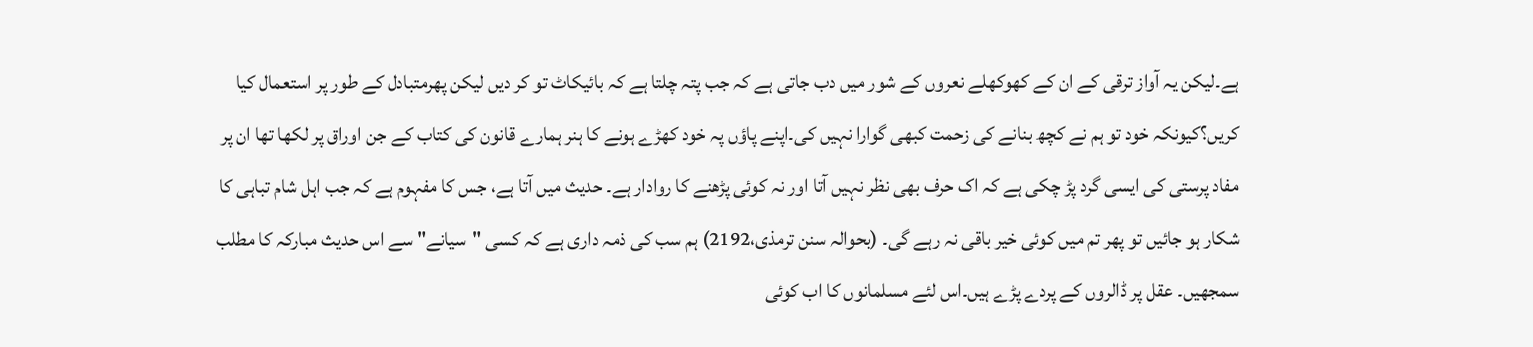ہے۔لیکن یہ آواز ترقی کے ان کے کھوکھلے نعروں کے شور میں دب جاتی ہے کہ جب پتہ چلتا ہے کہ بائیکاٹ تو کر دیں لیکن پھرمتبادل کے طور پر استعمال کیا کریں؟کیونکہ خود تو ہم نے کچھ بنانے کی زحمت کبھی گوارا نہیں کی۔اپنے پاؤں پہ خود کھڑے ہونے کا ہنر ہمارے قانون کی کتاب کے جن اوراق پر لکھا تھا ان پر مفاد پرستی کی ایسی گرد پڑ چکی ہے کہ اک حرف بھی نظر نہیں آتا اور نہ کوئی پڑھنے کا روادار ہے۔ حدیث میں آتا ہے، جس کا مفہوم ہے کہ جب اہل شام تباہی کا شکار ہو جائیں تو پھر تم میں کوئی خیر باقی نہ رہے گی۔ (بحوالہ سنن ترمذی،2192) ہم سب کی ذمہ داری ہے کہ کسی "سیانے" سے اس حدیث مبارکہ کا مطلب سمجھیں۔ عقل پر ڈالروں کے پردے پڑے ہیں۔اس لئے مسلمانوں کا اب کوئی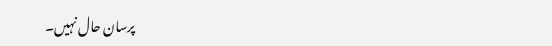پرسان حال نہیں۔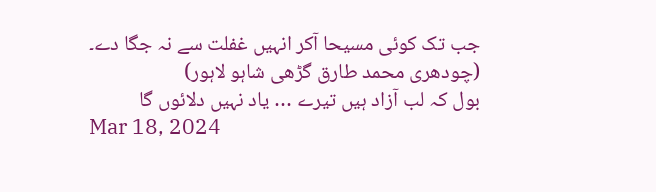جب تک کوئی مسیحا آکر انہیں غفلت سے نہ جگا دے۔ (چودھری محمد طارق گڑھی شاہو لاہور)
بول کہ لب آزاد ہیں تیرے … یاد نہیں دلائوں گا
Mar 18, 2024